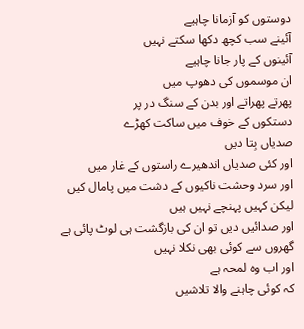دوستوں کو آزمانا چاہیے
آئینے سب کچھ دکھا سکتے نہیں
آئینوں کے پار جانا چاہیے
ان موسموں کی دھوپ میں
پھرتے پھراتے اور بدن کے سنگ در پر
دستکوں کے خوف میں ساکت کھڑے
صدیاں بِتا دیں
اور کئی صدیاں اندھیرے راستوں کے غار میں
اور سرد وحشت ناکیوں کے دشت میں پامال کیں
لیکن کہیں پہنچے نہیں ہیں
اور صدائیں دیں تو ان کی بازگشت ہی لوٹ پائی ہے
گھروں سے کوئی بھی نکلا نہیں
اور اب وہ لمحہ ہے
کہ کوئی چاہنے والا تلاشیں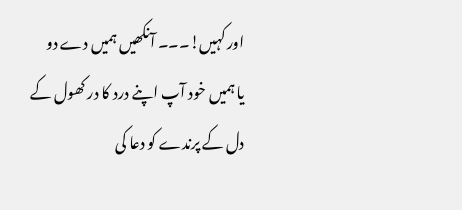اور کہیں!۔۔۔ آنکھیں ہمیں دے دو
یا ہمیں خود آپ اپنے درد کا در کھول کے
دل کے پرندے کو دعا کی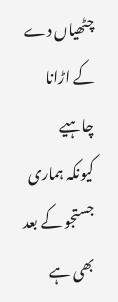چٹھیاں دے کے اڑانا چاہیے
کیونکہ ہماری جستجو کے بعد بھی ہے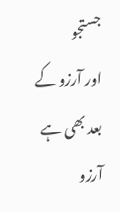جستجو
اور آرزو کے بعد بھی ہے آرزو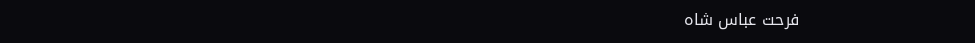فرحت عباس شاہ